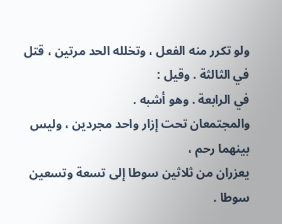ولو تكرر منه الفعل ، وتخلله الحد مرتين ، قتل في الثالثة . وقيل :
في الرابعة . وهو أشبه .
والمجتمعان تحت إزار واحد مجردين ، وليس بينهما رحم ،
يعزران من ثلاثين سوطا إلى تسعة وتسعين سوطا .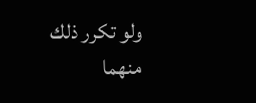ولو تكرر ذلك
منهما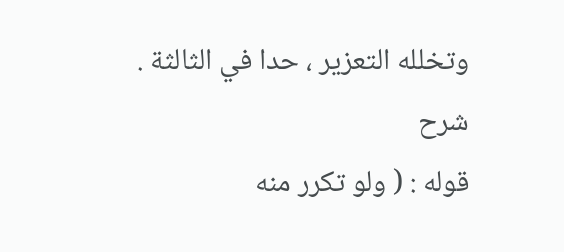وتخلله التعزير ، حدا في الثالثة .
شرح
قوله : ( ولو تكرر منه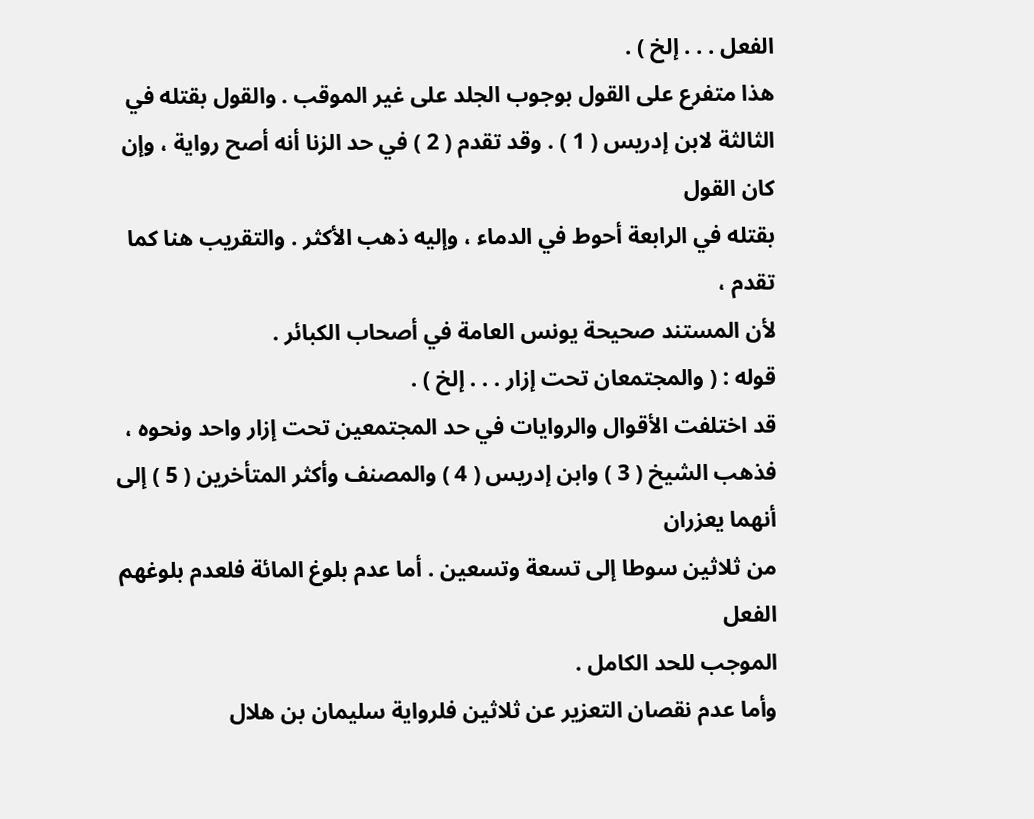الفعل . . . إلخ ) .
هذا متفرع على القول بوجوب الجلد على غير الموقب . والقول بقتله في
الثالثة لابن إدريس ( 1 ) . وقد تقدم ( 2 ) في حد الزنا أنه أصح رواية ، وإن كان القول
بقتله في الرابعة أحوط في الدماء ، وإليه ذهب الأكثر . والتقريب هنا كما تقدم ،
لأن المستند صحيحة يونس العامة في أصحاب الكبائر .
قوله : ( والمجتمعان تحت إزار . . . إلخ ) .
قد اختلفت الأقوال والروايات في حد المجتمعين تحت إزار واحد ونحوه ،
فذهب الشيخ ( 3 ) وابن إدريس ( 4 ) والمصنف وأكثر المتأخرين ( 5 ) إلى أنهما يعزران
من ثلاثين سوطا إلى تسعة وتسعين . أما عدم بلوغ المائة فلعدم بلوغهم الفعل
الموجب للحد الكامل .
وأما عدم نقصان التعزير عن ثلاثين فلرواية سليمان بن هلال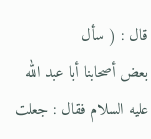قال : ( سأل
بعض أصحابنا أبا عبد الله عليه السلام فقال : جعلت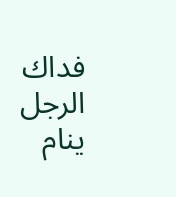فداك الرجل ينام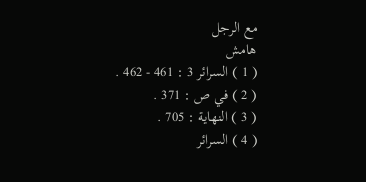مع الرجل
هامش
( 1 ) السرائر 3 : 461 - 462 .
( 2 ) في ص : 371 .
( 3 ) النهاية : 705 .
( 4 ) السرائر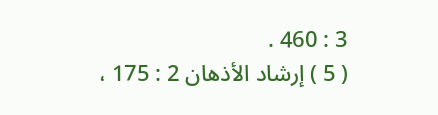3 : 460 .
( 5 ) إرشاد الأذهان 2 : 175 ،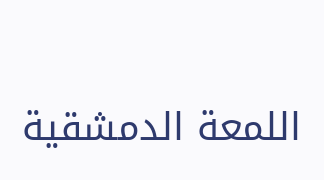اللمعة الدمشقية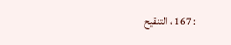: 167 ، التنقيح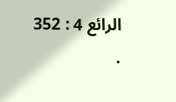الرائع 4 : 352 .